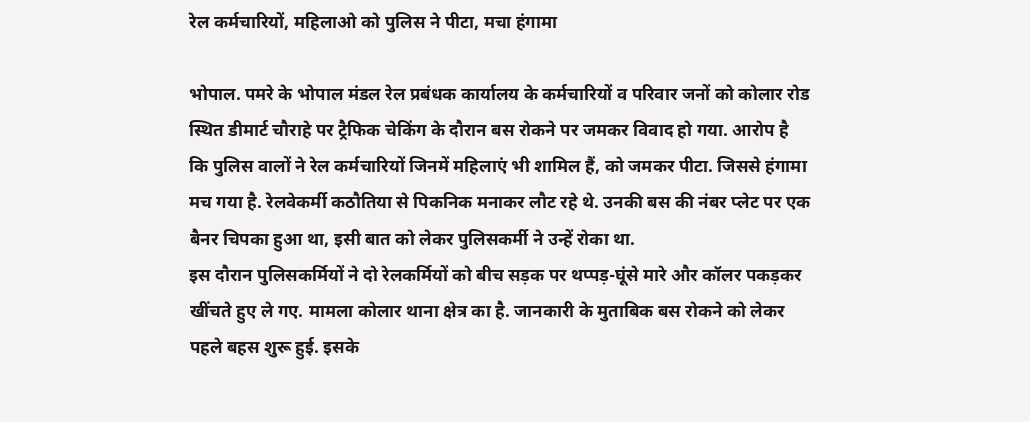रेल कर्मचारियों, महिलाओ को पुलिस ने पीटा, मचा हंगामा

भोपाल. पमरे के भोपाल मंडल रेल प्रबंधक कार्यालय के कर्मचारियों व परिवार जनों को कोलार रोड स्थित डीमार्ट चौराहे पर ट्रैफिक चेकिंग के दौरान बस रोकने पर जमकर विवाद हो गया. आरोप है कि पुलिस वालों ने रेल कर्मचारियों जिनमें महिलाएं भी शामिल हैं, को जमकर पीटा. जिससे हंगामा मच गया है. रेलवेकर्मी कठौतिया से पिकनिक मनाकर लौट रहे थे. उनकी बस की नंबर प्लेट पर एक बैनर चिपका हुआ था, इसी बात को लेकर पुलिसकर्मी ने उन्हें रोका था.
इस दौरान पुलिसकर्मियों ने दो रेलकर्मियों को बीच सड़क पर थप्पड़-घूंसे मारे और कॉलर पकड़कर खींचते हुए ले गए. मामला कोलार थाना क्षेत्र का है. जानकारी के मुताबिक बस रोकने को लेकर पहले बहस शुरू हुई. इसके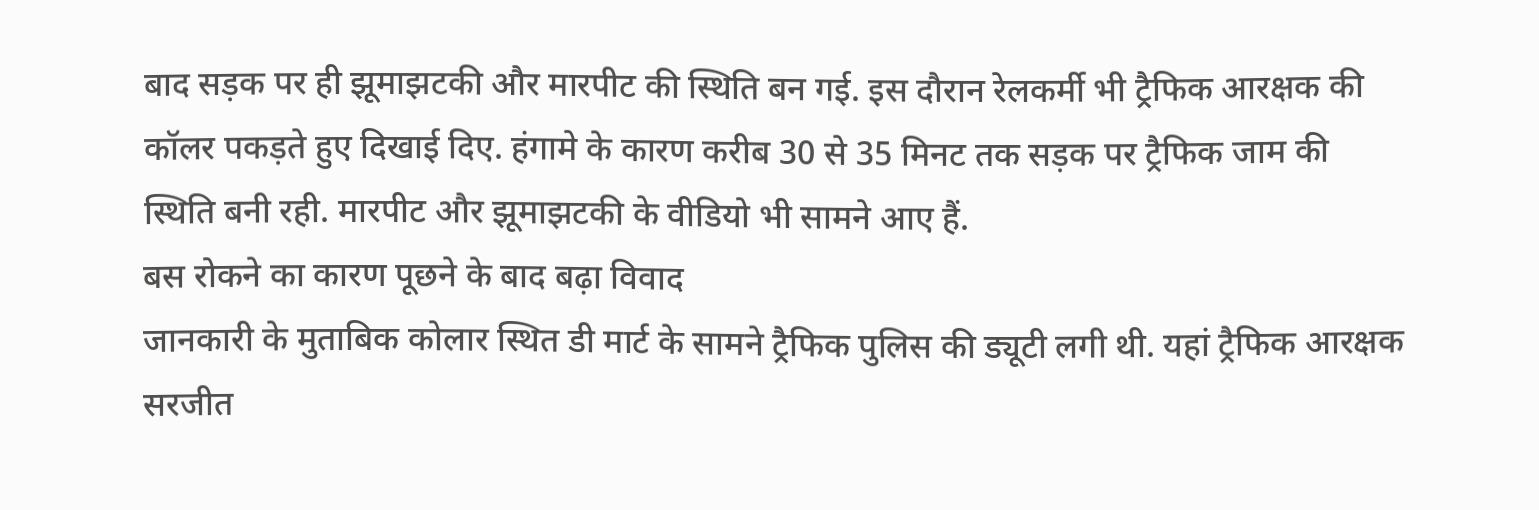बाद सड़क पर ही झूमाझटकी और मारपीट की स्थिति बन गई. इस दौरान रेलकर्मी भी ट्रैफिक आरक्षक की कॉलर पकड़ते हुए दिखाई दिए. हंगामे के कारण करीब 30 से 35 मिनट तक सड़क पर ट्रैफिक जाम की स्थिति बनी रही. मारपीट और झूमाझटकी के वीडियो भी सामने आए हैं.
बस रोकने का कारण पूछने के बाद बढ़ा विवाद
जानकारी के मुताबिक कोलार स्थित डी मार्ट के सामने ट्रैफिक पुलिस की ड्यूटी लगी थी. यहां ट्रैफिक आरक्षक सरजीत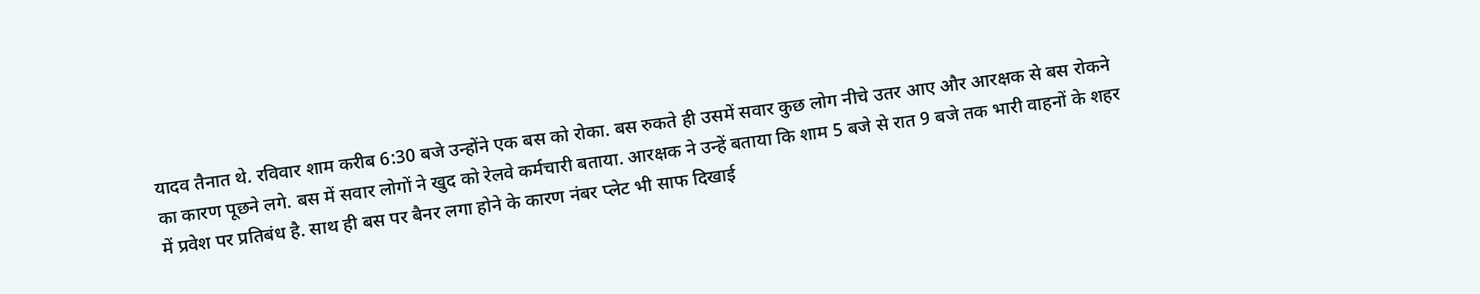यादव तैनात थे. रविवार शाम करीब 6:30 बजे उन्होंने एक बस को रोका. बस रुकते ही उसमें सवार कुछ लोग नीचे उतर आए और आरक्षक से बस रोकने का कारण पूछने लगे. बस में सवार लोगों ने खुद को रेलवे कर्मचारी बताया. आरक्षक ने उन्हें बताया कि शाम 5 बजे से रात 9 बजे तक भारी वाहनों के शहर में प्रवेश पर प्रतिबंध है. साथ ही बस पर बैनर लगा होने के कारण नंबर प्लेट भी साफ दिखाई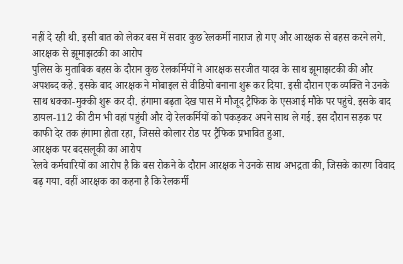नहीं दे रही थी. इसी बात को लेकर बस में सवार कुछ रेलकर्मी नाराज हो गए और आरक्षक से बहस करने लगे.
आरक्षक से झूमाझटकी का आरोप
पुलिस के मुताबिक बहस के दौरान कुछ रेलकर्मियों ने आरक्षक सरजीत यादव के साथ झूमाझटकी की और अपशब्द कहे. इसके बाद आरक्षक ने मोबाइल से वीडियो बनाना शुरू कर दिया. इसी दौरान एक व्यक्ति ने उनके साथ धक्का-मुक्की शुरू कर दी. हंगामा बढ़ता देख पास में मौजूद ट्रैफिक के एसआई मौके पर पहुंचे. इसके बाद डायल-112 की टीम भी वहां पहुंची और दो रेलकर्मियों को पकड़कर अपने साथ ले गई. इस दौरान सड़क पर काफी देर तक हंगामा होता रहा, जिससे कोलार रोड पर ट्रैफिक प्रभावित हुआ.
आरक्षक पर बदसलूकी का आरोप
रेलवे कर्मचारियों का आरोप है कि बस रोकने के दौरान आरक्षक ने उनके साथ अभद्रता की, जिसके कारण विवाद बढ़ गया. वहीं आरक्षक का कहना है कि रेलकर्मी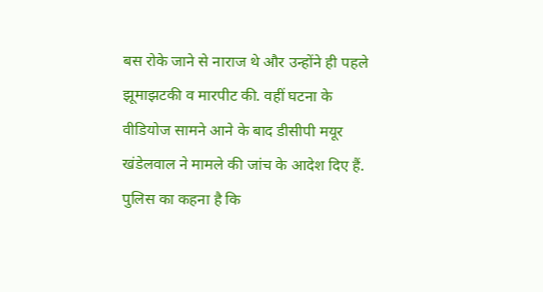बस रोके जाने से नाराज थे और उन्होंने ही पहले झूमाझटकी व मारपीट की. वहीं घटना के वीडियोज सामने आने के बाद डीसीपी मयूर खंडेलवाल ने मामले की जांच के आदेश दिए हैं. पुलिस का कहना है कि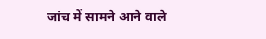जांच में सामने आने वाले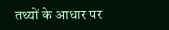तथ्यों के आधार पर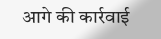आगे की कार्रवाई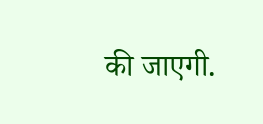की जाएगी.